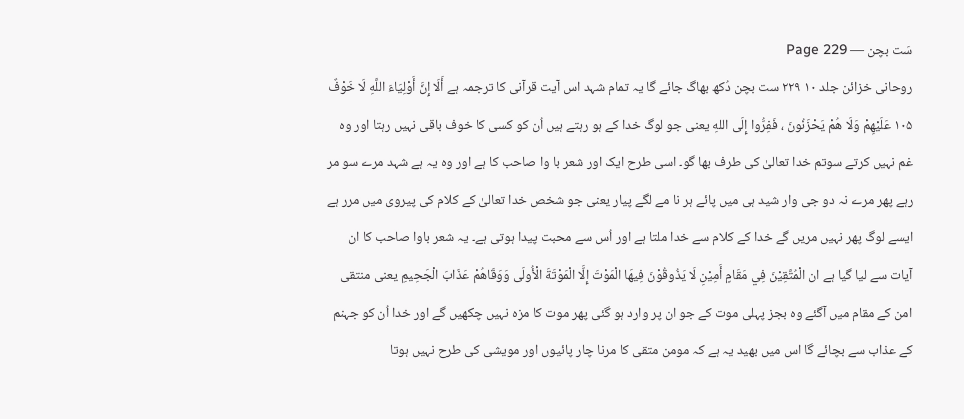سَت بچن — Page 229
روحانی خزائن جلد ۱۰ ۲۲۹ ست بچن دُکھ بھاگ جائے گا یہ تمام شہد اس آیت قرآنی کا ترجمہ ہے أَلَا إِنَّ أَوْلِيَاءَ اللَّهِ لَا خَوْفٌ ۱۰۵ عَلَيْهِمْ وَلَا هُمْ يَحْزَنُونَ ، فَفِرُّوا إِلَى اللهِ یعنی جو لوگ خدا کے ہو رہتے ہیں اُن کو کسی کا خوف باقی نہیں رہتا اور وہ غم نہیں کرتے سوتم خدا تعالیٰ کی طرف بھا گو۔ اسی طرح ایک اور شعر با وا صاحب کا ہے اور وہ یہ ہے شہد مرے سو مر رہے پھر مرے نہ دو جی وار شید ہی میں پائے ہر نا مے لگے پیار یعنی جو شخص خدا تعالیٰ کے کلام کی پیروی میں مرر ہے ایسے لوگ پھر نہیں مریں گے خدا کے کلام سے خدا ملتا ہے اور اُس سے محبت پیدا ہوتی ہے۔ یہ شعر باوا صاحب کا ان آیات سے لیا گیا ہے ان الْمُتَّقِيْنَ فِي مَقَامٍ أَمِيْنِ لَا يَذُوقُوْنَ فِيهَا الْمَوْتَ إِلَّا الْمَوْتَةَ الْأُولَى وَوَقَاهُمْ عَذَابَ الْجَحِيمِ یعنی منتقی امن کے مقام میں آگئے وہ بجز پہلی موت کے جو ان پر وارد ہو گئی پھر موت کا مزہ نہیں چکھیں گے اور خدا اُن کو جہنم کے عذاب سے بچائے گا اس میں بھید یہ ہے کہ مومن متقی کا مرنا چار پائیوں اور مویشی کی طرح نہیں ہوتا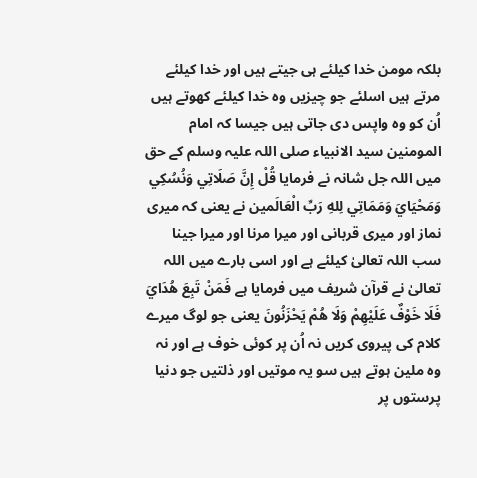بلکہ مومن خدا کیلئے ہی جیتے ہیں اور خدا کیلئے مرتے ہیں اسلئے جو چیزیں وہ خدا کیلئے کھوتے ہیں اُن کو وہ واپس دی جاتی ہیں جیسا کہ امام المومنین سید الانبیاء صلی اللہ علیہ وسلم کے حق میں اللہ جل شانہ نے فرمایا قُلْ إِنَّ صَلَاتِي وَنُسُكِي وَمَحْيَايَ وَمَمَاتِي لِلهِ رَبِّ الْعَالَمین نے یعنی کہ میری نماز اور میری قربانی اور میرا مرنا اور میرا جینا سب اللہ تعالیٰ کیلئے ہے اور اسی بارے میں اللہ تعالیٰ نے قرآن شریف میں فرمایا ہے فَمَنْ تَبِعَ هُدَايَ فَلَا خَوْفٌ عَلَيْهِمْ وَلَا هُمْ يَحْزَنُونَ یعنی جو لوگ میرے کلام کی پیروی کریں نہ اُن پر کوئی خوف ہے اور نہ وہ ملین ہوتے ہیں سو یہ موتیں اور ذلتیں جو دنیا پرستوں پر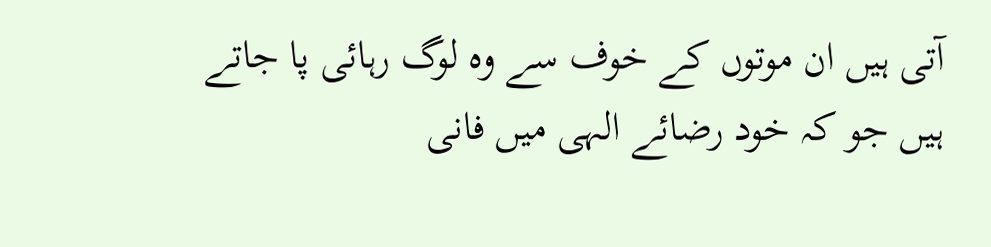آتی ہیں ان موتوں کے خوف سے وہ لوگ رہائی پا جاتے ہیں جو کہ خود رضائے الہی میں فانی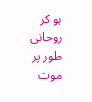ہو کر روحانی طور پر موت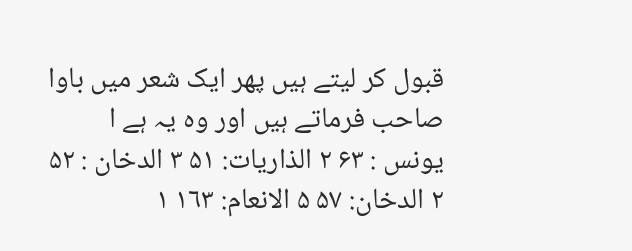قبول کر لیتے ہیں پھر ایک شعر میں باوا صاحب فرماتے ہیں اور وہ یہ ہے ا یونس : ۶۳ ۲ الذاریات: ۵۱ ۳ الدخان : ۵۲ ۲ الدخان: ۵۷ ۵ الانعام: ١٦٣ ١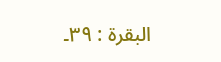البقرة : ٣٩۔